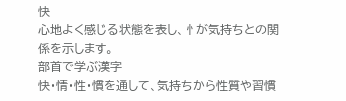快
心地よく感じる状態を表し、忄が気持ちとの関係を示します。
部首で学ぶ漢字
快・情・性・慣を通して、気持ちから性質や習慣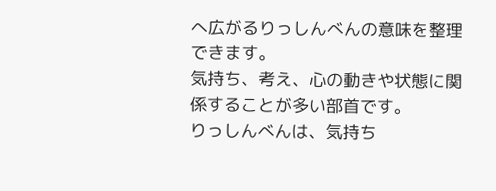へ広がるりっしんべんの意味を整理できます。
気持ち、考え、心の動きや状態に関係することが多い部首です。
りっしんべんは、気持ち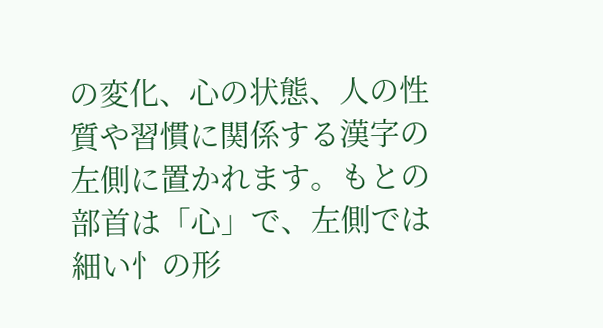の変化、心の状態、人の性質や習慣に関係する漢字の左側に置かれます。もとの部首は「心」で、左側では細い忄の形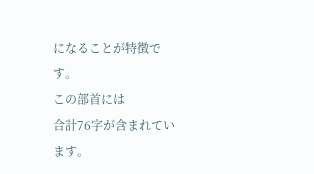になることが特徴です。
この部首には
合計76字が含まれています。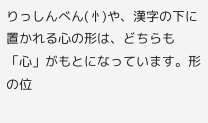りっしんべん(忄)や、漢字の下に置かれる心の形は、どちらも「心」がもとになっています。形の位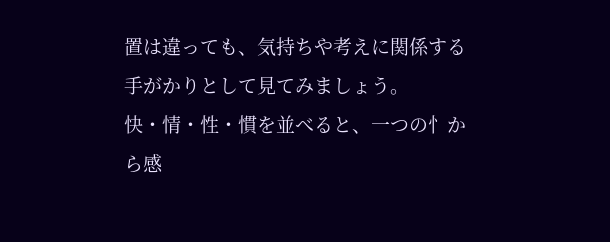置は違っても、気持ちや考えに関係する手がかりとして見てみましょう。
快・情・性・慣を並べると、一つの忄から感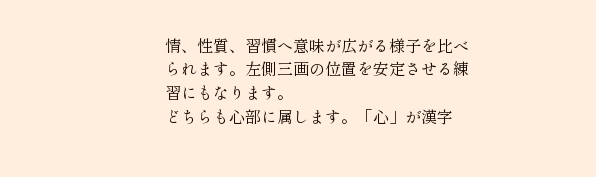情、性質、習慣へ意味が広がる様子を比べられます。左側三画の位置を安定させる練習にもなります。
どちらも心部に属します。「心」が漢字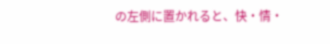の左側に置かれると、快・情・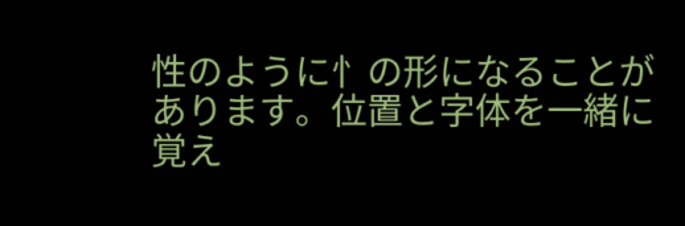性のように忄の形になることがあります。位置と字体を一緒に覚え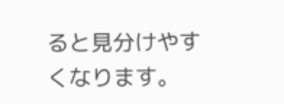ると見分けやすくなります。